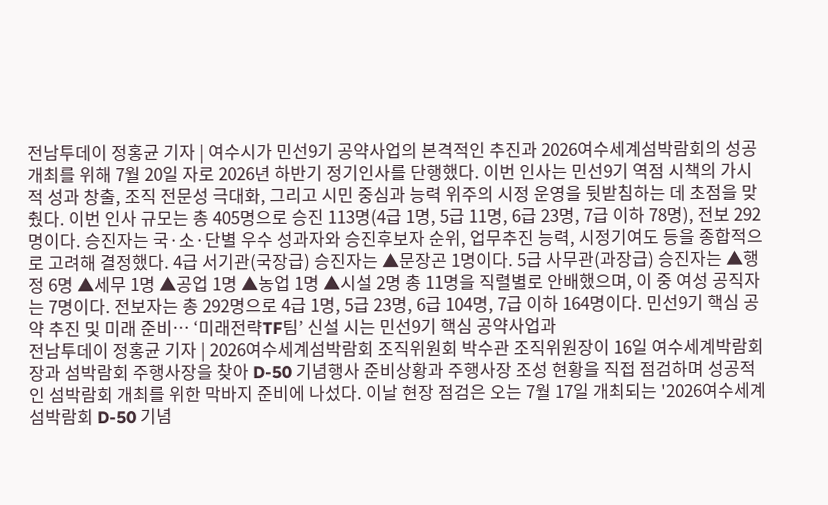전남투데이 정홍균 기자 | 여수시가 민선9기 공약사업의 본격적인 추진과 2026여수세계섬박람회의 성공 개최를 위해 7월 20일 자로 2026년 하반기 정기인사를 단행했다. 이번 인사는 민선9기 역점 시책의 가시적 성과 창출, 조직 전문성 극대화, 그리고 시민 중심과 능력 위주의 시정 운영을 뒷받침하는 데 초점을 맞췄다. 이번 인사 규모는 총 405명으로 승진 113명(4급 1명, 5급 11명, 6급 23명, 7급 이하 78명), 전보 292명이다. 승진자는 국·소·단별 우수 성과자와 승진후보자 순위, 업무추진 능력, 시정기여도 등을 종합적으로 고려해 결정했다. 4급 서기관(국장급) 승진자는 ▲문장곤 1명이다. 5급 사무관(과장급) 승진자는 ▲행정 6명 ▲세무 1명 ▲공업 1명 ▲농업 1명 ▲시설 2명 총 11명을 직렬별로 안배했으며, 이 중 여성 공직자는 7명이다. 전보자는 총 292명으로 4급 1명, 5급 23명, 6급 104명, 7급 이하 164명이다. 민선9기 핵심 공약 추진 및 미래 준비… ‘미래전략TF팀’ 신설 시는 민선9기 핵심 공약사업과
전남투데이 정홍균 기자 | 2026여수세계섬박람회 조직위원회 박수관 조직위원장이 16일 여수세계박람회장과 섬박람회 주행사장을 찾아 D-50 기념행사 준비상황과 주행사장 조성 현황을 직접 점검하며 성공적인 섬박람회 개최를 위한 막바지 준비에 나섰다. 이날 현장 점검은 오는 7월 17일 개최되는 '2026여수세계섬박람회 D-50 기념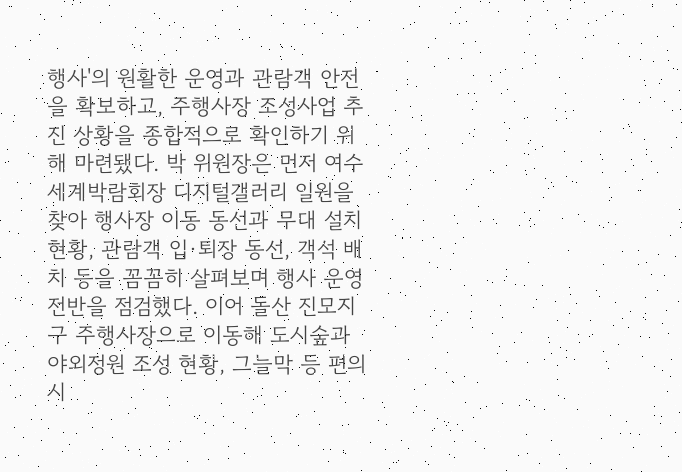행사'의 원활한 운영과 관람객 안전을 확보하고, 주행사장 조성사업 추진 상황을 종합적으로 확인하기 위해 마련됐다. 박 위원장은 먼저 여수세계박람회장 디지털갤러리 일원을 찾아 행사장 이동 동선과 무대 설치 현황, 관람객 입·퇴장 동선, 객석 배치 등을 꼼꼼히 살펴보며 행사 운영 전반을 점검했다. 이어 돌산 진모지구 주행사장으로 이동해 도시숲과 야외정원 조성 현황, 그늘막 등 편의시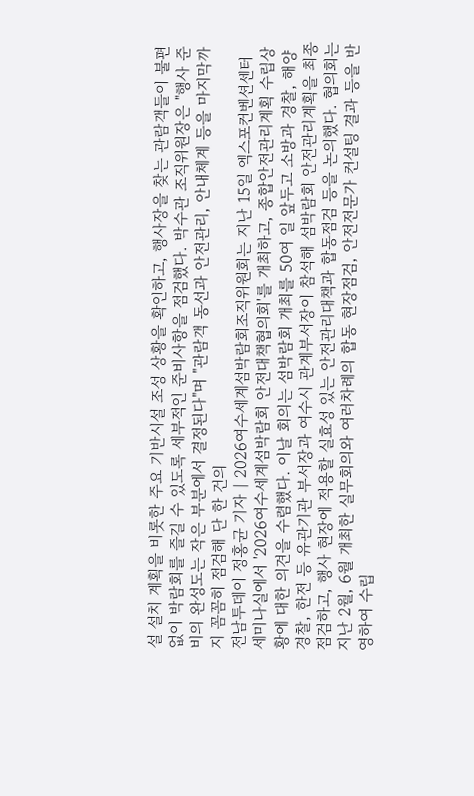설 설치 계획을 비롯한 주요 기반시설 조성 상황을 확인하고, 행사장을 찾는 관람객들이 불편 없이 박람회를 즐길 수 있도록 세부적인 준비사항을 점검했다. 박수관 조직위원장은 "행사 준비의 완성도는 작은 부분에서 결정된다"며 "관람객 동선과 안전관리, 안내체계 등을 마지막까지 꼼꼼히 점검해 단 한 건의
전남투데이 정홍균 기자 | 2026여수세계섬박람회조직위원회는 지난 15일 엑스포컨벤션센터 세미나실에서 '2026여수세계섬박람회 안전대책협의회'를 개최하고, 종합안전관리계획 수립상황에 대한 의견을 수렴했다. 이날 회의는 섬박람회 개최를 50여 일 앞두고 소방과 경찰, 해양경찰, 한전 등 유관기관 부서장과 여수시 관계부서장이 참석해 섬박람회 안전관리계획을 최종 점검하고, 행사 현장에 적용할 실효성 있는 안전관리대책과 합동점검 등을 논의했다. 협의회는 지난 2월, 6월 개최한 실무회의와 여러차례의 합동 현장점검, 안전전문가 컨설팅 결과 등을 반영하여 수립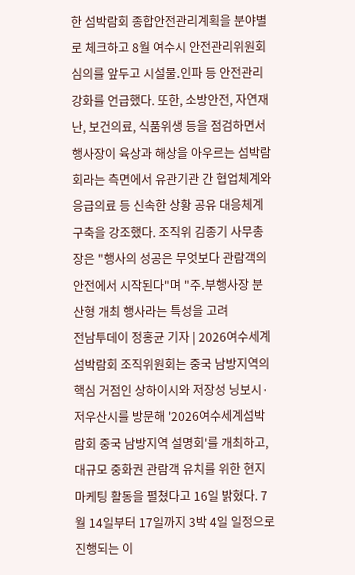한 섬박람회 종합안전관리계획을 분야별로 체크하고 8월 여수시 안전관리위원회 심의를 앞두고 시설물․인파 등 안전관리 강화를 언급했다. 또한, 소방안전, 자연재난, 보건의료, 식품위생 등을 점검하면서 행사장이 육상과 해상을 아우르는 섬박람회라는 측면에서 유관기관 간 협업체계와 응급의료 등 신속한 상황 공유 대응체계 구축을 강조했다. 조직위 김종기 사무총장은 "행사의 성공은 무엇보다 관람객의 안전에서 시작된다"며 "주․부행사장 분산형 개최 행사라는 특성을 고려
전남투데이 정홍균 기자 | 2026여수세계섬박람회 조직위원회는 중국 남방지역의 핵심 거점인 상하이시와 저장성 닝보시·저우산시를 방문해 '2026여수세계섬박람회 중국 남방지역 설명회'를 개최하고, 대규모 중화권 관람객 유치를 위한 현지 마케팅 활동을 펼쳤다고 16일 밝혔다. 7월 14일부터 17일까지 3박 4일 일정으로 진행되는 이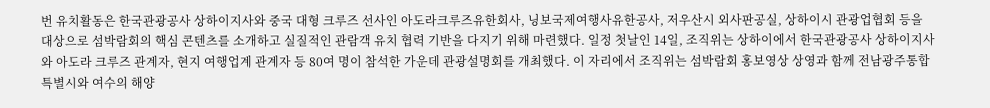번 유치활동은 한국관광공사 상하이지사와 중국 대형 크루즈 선사인 아도라크루즈유한회사, 닝보국제여행사유한공사, 저우산시 외사판공실, 상하이시 관광업협회 등을 대상으로 섬박람회의 핵심 콘텐츠를 소개하고 실질적인 관람객 유치 협력 기반을 다지기 위해 마련했다. 일정 첫날인 14일, 조직위는 상하이에서 한국관광공사 상하이지사와 아도라 크루즈 관계자, 현지 여행업계 관계자 등 80여 명이 참석한 가운데 관광설명회를 개최했다. 이 자리에서 조직위는 섬박람회 홍보영상 상영과 함께 전남광주통합특별시와 여수의 해양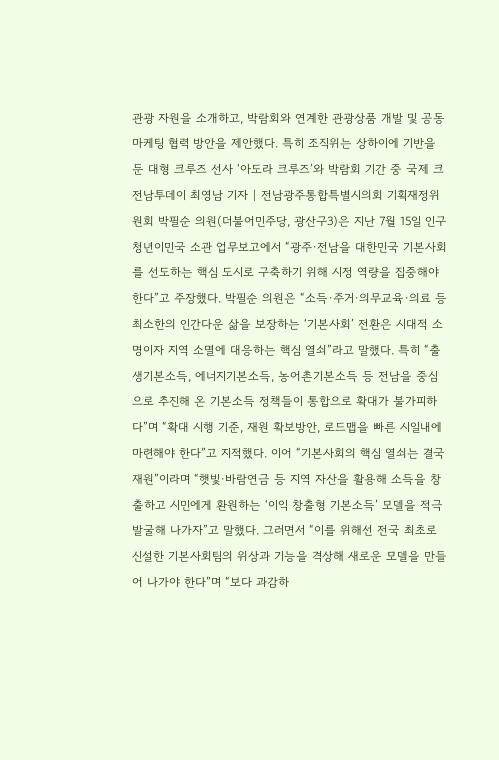관광 자원을 소개하고, 박람회와 연계한 관광상품 개발 및 공동 마케팅 협력 방안을 제안했다. 특히 조직위는 상하이에 기반을 둔 대형 크루즈 선사 ‘아도라 크루즈’와 박람회 기간 중 국제 크
전남투데이 최영남 기자 | 전남광주통합특별시의회 기획재정위원회 박필순 의원(더불어민주당, 광산구3)은 지난 7월 15일 인구청년이민국 소관 업무보고에서 “광주·전남을 대한민국 기본사회를 선도하는 핵심 도시로 구축하기 위해 시정 역량을 집중해야 한다”고 주장했다. 박필순 의원은 “소득·주거·의무교육·의료 등 최소한의 인간다운 삶을 보장하는 ‘기본사회’ 전환은 시대적 소명이자 지역 소멸에 대응하는 핵심 열쇠”라고 말했다. 특히 “출생기본소득, 에너지기본소득, 농어촌기본소득 등 전남을 중심으로 추진해 온 기본소득 정책들이 통합으로 확대가 불가피하다”며 “확대 시행 기준, 재원 확보방안, 로드맵을 빠른 시일내에 마련해야 한다”고 지적했다. 이어 “기본사회의 핵심 열쇠는 결국 재원”이라며 “햇빛·바람연금 등 지역 자산을 활용해 소득을 창출하고 시민에게 환원하는 ‘이익 창출형 기본소득’ 모델을 적극 발굴해 나가자”고 말했다. 그러면서 “이를 위해선 전국 최초로 신설한 기본사회팀의 위상과 기능을 격상해 새로운 모델을 만들어 나가야 한다”며 “보다 과감하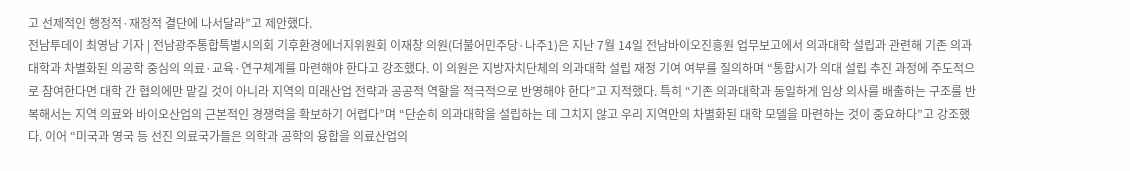고 선제적인 행정적·재정적 결단에 나서달라”고 제안했다.
전남투데이 최영남 기자 | 전남광주통합특별시의회 기후환경에너지위원회 이재창 의원(더불어민주당·나주1)은 지난 7월 14일 전남바이오진흥원 업무보고에서 의과대학 설립과 관련해 기존 의과대학과 차별화된 의공학 중심의 의료·교육·연구체계를 마련해야 한다고 강조했다. 이 의원은 지방자치단체의 의과대학 설립 재정 기여 여부를 질의하며 “통합시가 의대 설립 추진 과정에 주도적으로 참여한다면 대학 간 협의에만 맡길 것이 아니라 지역의 미래산업 전략과 공공적 역할을 적극적으로 반영해야 한다”고 지적했다. 특히 “기존 의과대학과 동일하게 임상 의사를 배출하는 구조를 반복해서는 지역 의료와 바이오산업의 근본적인 경쟁력을 확보하기 어렵다”며 “단순히 의과대학을 설립하는 데 그치지 않고 우리 지역만의 차별화된 대학 모델을 마련하는 것이 중요하다”고 강조했다. 이어 “미국과 영국 등 선진 의료국가들은 의학과 공학의 융합을 의료산업의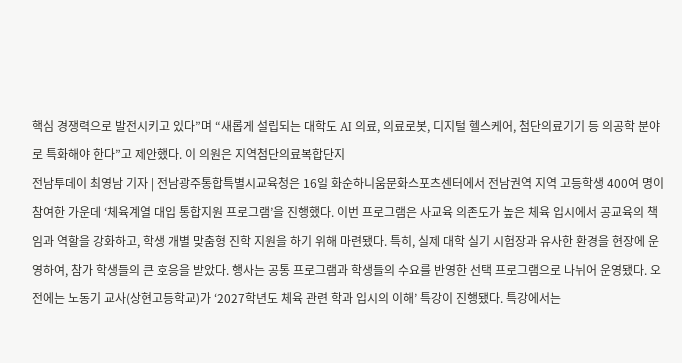핵심 경쟁력으로 발전시키고 있다”며 “새롭게 설립되는 대학도 AI 의료, 의료로봇, 디지털 헬스케어, 첨단의료기기 등 의공학 분야로 특화해야 한다”고 제안했다. 이 의원은 지역첨단의료복합단지
전남투데이 최영남 기자 | 전남광주통합특별시교육청은 16일 화순하니움문화스포츠센터에서 전남권역 지역 고등학생 400여 명이 참여한 가운데 ‘체육계열 대입 통합지원 프로그램’을 진행했다. 이번 프로그램은 사교육 의존도가 높은 체육 입시에서 공교육의 책임과 역할을 강화하고, 학생 개별 맞춤형 진학 지원을 하기 위해 마련됐다. 특히, 실제 대학 실기 시험장과 유사한 환경을 현장에 운영하여, 참가 학생들의 큰 호응을 받았다. 행사는 공통 프로그램과 학생들의 수요를 반영한 선택 프로그램으로 나뉘어 운영됐다. 오전에는 노동기 교사(상현고등학교)가 ‘2027학년도 체육 관련 학과 입시의 이해’ 특강이 진행됐다. 특강에서는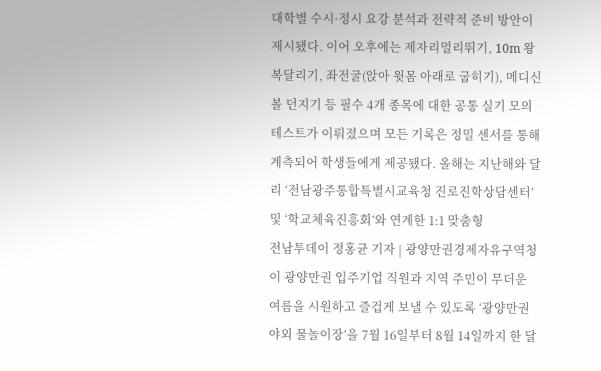대학별 수시·정시 요강 분석과 전략적 준비 방안이 제시됐다. 이어 오후에는 제자리멀리뛰기, 10m 왕복달리기, 좌전굴(앉아 윗몸 아래로 굽히기), 메디신볼 던지기 등 필수 4개 종목에 대한 공통 실기 모의 테스트가 이뤄졌으며 모든 기록은 정밀 센서를 통해 계측되어 학생들에게 제공됐다. 올해는 지난해와 달리 ‘전남광주통합특별시교육청 진로진학상담센터’ 및 ‘학교체육진흥회’와 연계한 1:1 맞춤형
전남투데이 정홍균 기자 | 광양만권경제자유구역청이 광양만권 입주기업 직원과 지역 주민이 무더운 여름을 시원하고 즐겁게 보낼 수 있도록 ‘광양만권 야외 물놀이장’을 7월 16일부터 8월 14일까지 한 달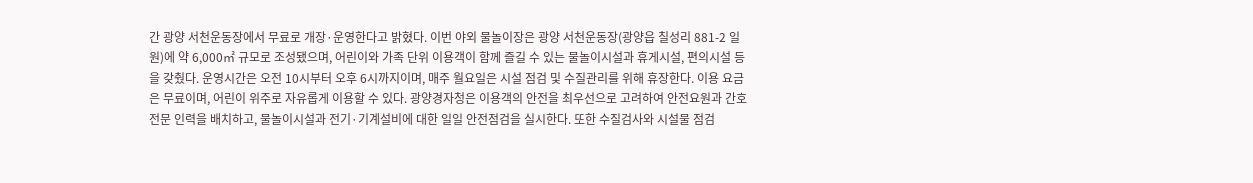간 광양 서천운동장에서 무료로 개장·운영한다고 밝혔다. 이번 야외 물놀이장은 광양 서천운동장(광양읍 칠성리 881-2 일원)에 약 6,000㎡ 규모로 조성됐으며, 어린이와 가족 단위 이용객이 함께 즐길 수 있는 물놀이시설과 휴게시설, 편의시설 등을 갖췄다. 운영시간은 오전 10시부터 오후 6시까지이며, 매주 월요일은 시설 점검 및 수질관리를 위해 휴장한다. 이용 요금은 무료이며, 어린이 위주로 자유롭게 이용할 수 있다. 광양경자청은 이용객의 안전을 최우선으로 고려하여 안전요원과 간호 전문 인력을 배치하고, 물놀이시설과 전기·기계설비에 대한 일일 안전점검을 실시한다. 또한 수질검사와 시설물 점검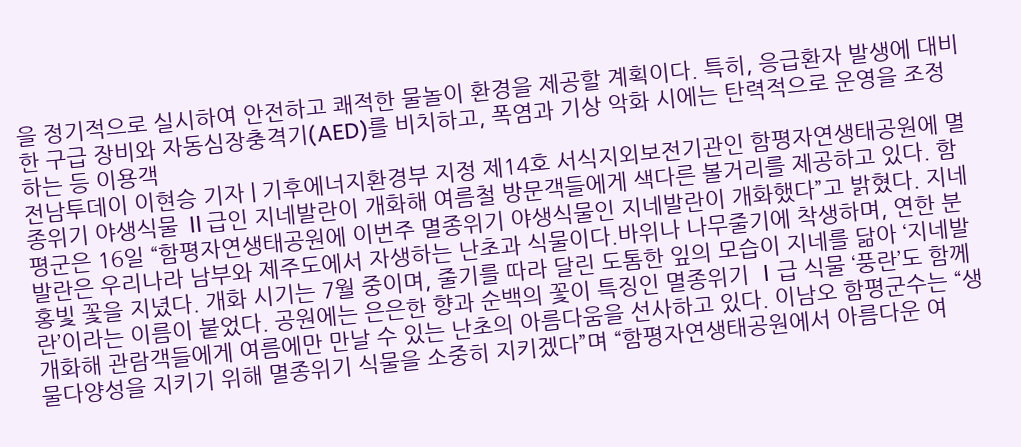을 정기적으로 실시하여 안전하고 쾌적한 물놀이 환경을 제공할 계획이다. 특히, 응급환자 발생에 대비한 구급 장비와 자동심장충격기(AED)를 비치하고, 폭염과 기상 악화 시에는 탄력적으로 운영을 조정하는 등 이용객
전남투데이 이현승 기자 | 기후에너지환경부 지정 제14호 서식지외보전기관인 함평자연생태공원에 멸종위기 야생식물 Ⅱ급인 지네발란이 개화해 여름철 방문객들에게 색다른 볼거리를 제공하고 있다. 함평군은 16일 “함평자연생태공원에 이번주 멸종위기 야생식물인 지네발란이 개화했다”고 밝혔다. 지네발란은 우리나라 남부와 제주도에서 자생하는 난초과 식물이다.바위나 나무줄기에 착생하며, 연한 분홍빛 꽃을 지녔다. 개화 시기는 7월 중이며, 줄기를 따라 달린 도톰한 잎의 모습이 지네를 닮아 ‘지네발란’이라는 이름이 붙었다. 공원에는 은은한 향과 순백의 꽃이 특징인 멸종위기 Ⅰ급 식물 ‘풍란’도 함께 개화해 관람객들에게 여름에만 만날 수 있는 난초의 아름다움을 선사하고 있다. 이남오 함평군수는 “생물다양성을 지키기 위해 멸종위기 식물을 소중히 지키겠다”며 “함평자연생태공원에서 아름다운 여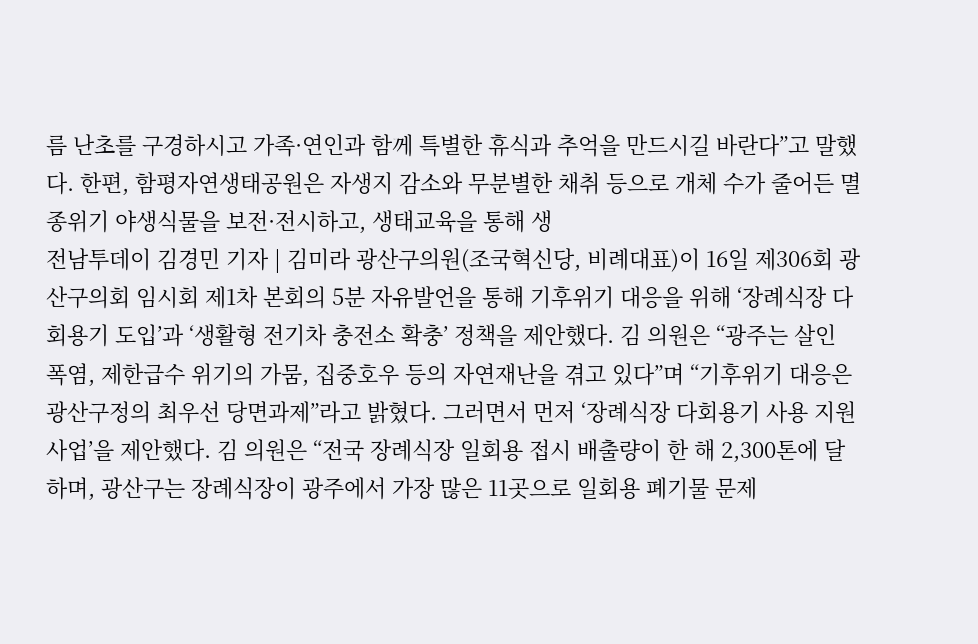름 난초를 구경하시고 가족·연인과 함께 특별한 휴식과 추억을 만드시길 바란다”고 말했다. 한편, 함평자연생태공원은 자생지 감소와 무분별한 채취 등으로 개체 수가 줄어든 멸종위기 야생식물을 보전·전시하고, 생태교육을 통해 생
전남투데이 김경민 기자 | 김미라 광산구의원(조국혁신당, 비례대표)이 16일 제306회 광산구의회 임시회 제1차 본회의 5분 자유발언을 통해 기후위기 대응을 위해 ‘장례식장 다회용기 도입’과 ‘생활형 전기차 충전소 확충’ 정책을 제안했다. 김 의원은 “광주는 살인 폭염, 제한급수 위기의 가뭄, 집중호우 등의 자연재난을 겪고 있다”며 “기후위기 대응은 광산구정의 최우선 당면과제”라고 밝혔다. 그러면서 먼저 ‘장례식장 다회용기 사용 지원사업’을 제안했다. 김 의원은 “전국 장례식장 일회용 접시 배출량이 한 해 2,300톤에 달하며, 광산구는 장례식장이 광주에서 가장 많은 11곳으로 일회용 폐기물 문제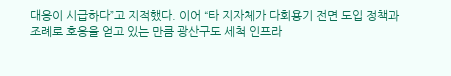대응이 시급하다”고 지적했다. 이어 “타 지자체가 다회용기 전면 도입 정책과 조례로 호응을 얻고 있는 만큼 광산구도 세척 인프라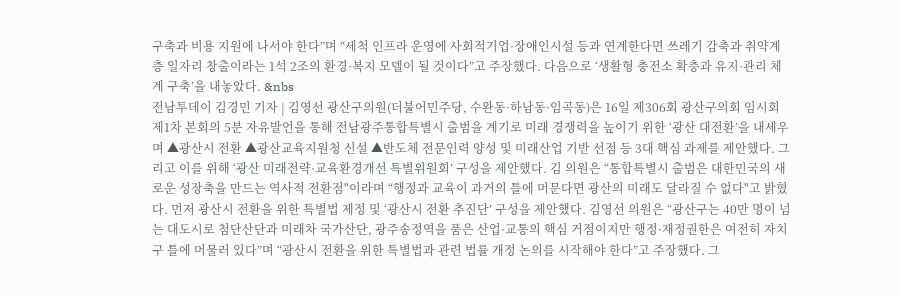구축과 비용 지원에 나서야 한다”며 “세척 인프라 운영에 사회적기업·장애인시설 등과 연계한다면 쓰레기 감축과 취약계층 일자리 창출이라는 1석 2조의 환경·복지 모델이 될 것이다”고 주장했다. 다음으로 ‘생활형 충전소 확충과 유지·관리 체계 구축’을 내놓았다. &nbs
전남투데이 김경민 기자 | 김영선 광산구의원(더불어민주당, 수완동·하남동·임곡동)은 16일 제306회 광산구의회 임시회 제1차 본회의 5분 자유발언을 통해 전남광주통합특별시 출범을 계기로 미래 경쟁력을 높이기 위한 ‘광산 대전환’을 내세우며 ▲광산시 전환 ▲광산교육지원청 신설 ▲반도체 전문인력 양성 및 미래산업 기반 선점 등 3대 핵심 과제를 제안했다. 그리고 이를 위해 ‘광산 미래전략·교육환경개선 특별위원회’ 구성을 제안했다. 김 의원은 “통합특별시 출범은 대한민국의 새로운 성장축을 만드는 역사적 전환점"이라며 “행정과 교육이 과거의 틀에 머문다면 광산의 미래도 달라질 수 없다"고 밝혔다. 먼저 광산시 전환을 위한 특별법 제정 및 ‘광산시 전환 추진단’ 구성을 제안했다. 김영선 의원은 “광산구는 40만 명이 넘는 대도시로 첨단산단과 미래차 국가산단, 광주송정역을 품은 산업·교통의 핵심 거점이지만 행정·재정권한은 여전히 자치구 틀에 머물러 있다”며 “광산시 전환을 위한 특별법과 관련 법률 개정 논의를 시작해야 한다”고 주장했다. 그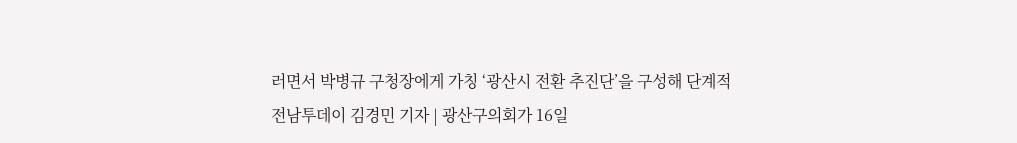러면서 박병규 구청장에게 가칭 ‘광산시 전환 추진단’을 구성해 단계적
전남투데이 김경민 기자 | 광산구의회가 16일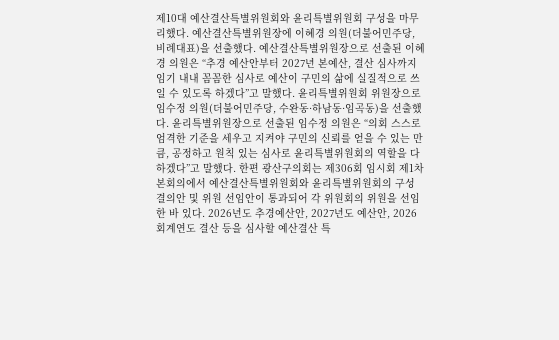제10대 예산결산특별위원회와 윤리특별위원회 구성을 마무리했다. 예산결산특별위원장에 이혜경 의원(더불어민주당, 비례대표)을 선출했다. 예산결산특별위원장으로 선출된 이혜경 의원은 “추경 예산안부터 2027년 본예산, 결산 심사까지 임기 내내 꼼꼼한 심사로 예산이 구민의 삶에 실질적으로 쓰일 수 있도록 하겠다”고 말했다. 윤리특별위원회 위원장으로 임수정 의원(더불어민주당, 수완동·하남동·임곡동)을 선출했다. 윤리특별위원장으로 선출된 임수정 의원은 “의회 스스로 엄격한 기준을 세우고 지켜야 구민의 신뢰를 얻을 수 있는 만큼, 공정하고 원칙 있는 심사로 윤리특별위원회의 역할을 다하겠다”고 말했다. 한편 광산구의회는 제306회 임시회 제1차 본회의에서 예산결산특별위원회와 윤리특별위원회의 구성 결의안 및 위원 선임안이 통과되어 각 위원회의 위원을 선임한 바 있다. 2026년도 추경예산안, 2027년도 예산안, 2026회계연도 결산 등을 심사할 예산결산 특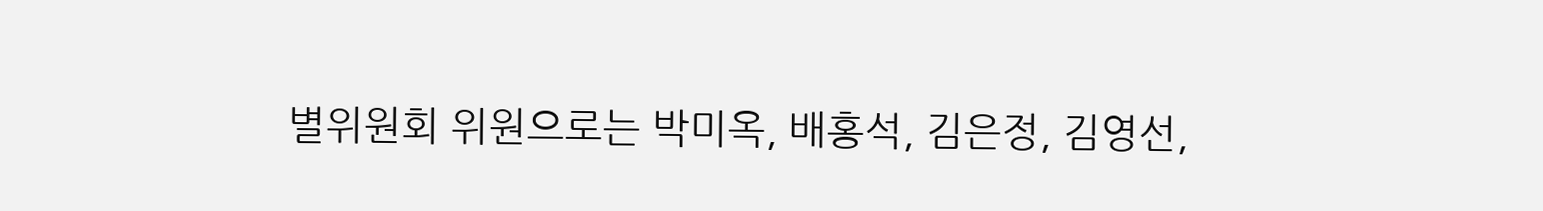별위원회 위원으로는 박미옥, 배홍석, 김은정, 김영선,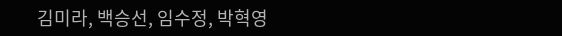김미라, 백승선, 임수정, 박혁영